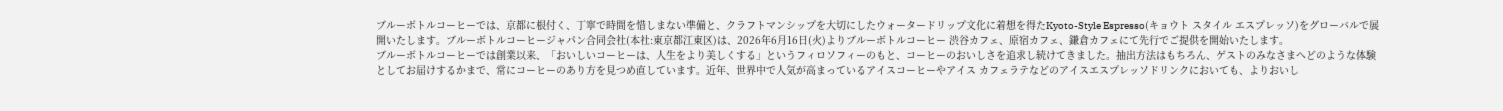ブルーボトルコーヒーでは、京都に根付く、丁寧で時間を惜しまない準備と、クラフトマンシップを大切にしたウォータードリップ文化に着想を得たKyoto-Style Espresso(キョウト スタイル エスプレッソ)をグローバルで展開いたします。ブルーボトルコーヒージャパン合同会社(本社:東京都江東区)は、2026年6月16日(火)よりブルーボトルコーヒー 渋谷カフェ、原宿カフェ、鎌倉カフェにて先行でご提供を開始いたします。
ブルーボトルコーヒーでは創業以来、「おいしいコーヒーは、人生をより美しくする」というフィロソフィーのもと、コーヒーのおいしさを追求し続けてきました。抽出方法はもちろん、ゲストのみなさまへどのような体験としてお届けするかまで、常にコーヒーのあり方を見つめ直しています。近年、世界中で人気が高まっているアイスコーヒーやアイス カフェラテなどのアイスエスプレッソドリンクにおいても、よりおいし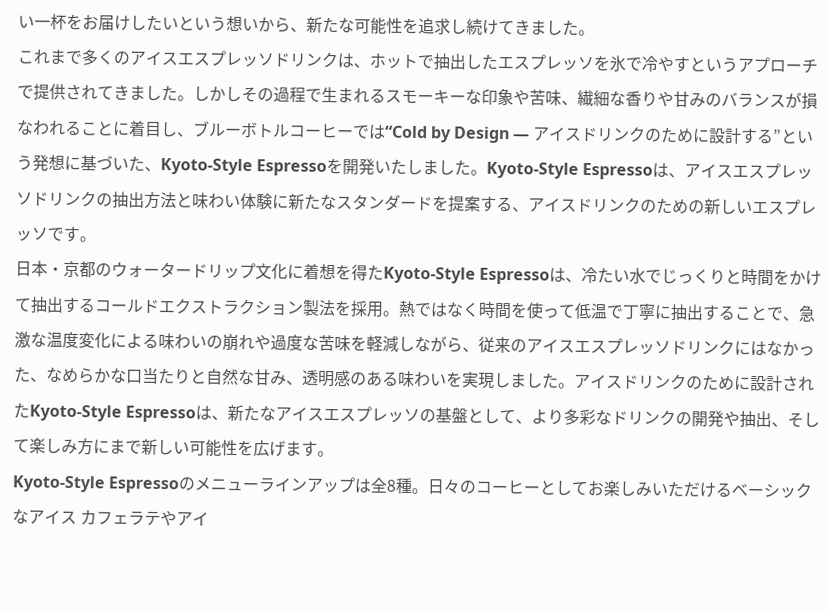い一杯をお届けしたいという想いから、新たな可能性を追求し続けてきました。
これまで多くのアイスエスプレッソドリンクは、ホットで抽出したエスプレッソを氷で冷やすというアプローチで提供されてきました。しかしその過程で生まれるスモーキーな印象や苦味、繊細な香りや甘みのバランスが損なわれることに着目し、ブルーボトルコーヒーでは“Cold by Design ― アイスドリンクのために設計する”という発想に基づいた、Kyoto-Style Espressoを開発いたしました。Kyoto-Style Espressoは、アイスエスプレッソドリンクの抽出方法と味わい体験に新たなスタンダードを提案する、アイスドリンクのための新しいエスプレッソです。
日本・京都のウォータードリップ文化に着想を得たKyoto-Style Espressoは、冷たい水でじっくりと時間をかけて抽出するコールドエクストラクション製法を採用。熱ではなく時間を使って低温で丁寧に抽出することで、急激な温度変化による味わいの崩れや過度な苦味を軽減しながら、従来のアイスエスプレッソドリンクにはなかった、なめらかな口当たりと自然な甘み、透明感のある味わいを実現しました。アイスドリンクのために設計されたKyoto-Style Espressoは、新たなアイスエスプレッソの基盤として、より多彩なドリンクの開発や抽出、そして楽しみ方にまで新しい可能性を広げます。
Kyoto-Style Espressoのメニューラインアップは全8種。日々のコーヒーとしてお楽しみいただけるベーシックなアイス カフェラテやアイ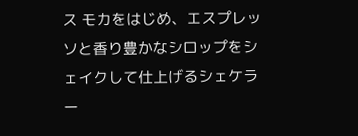ス モカをはじめ、エスプレッソと香り豊かなシロップをシェイクして仕上げるシェケラー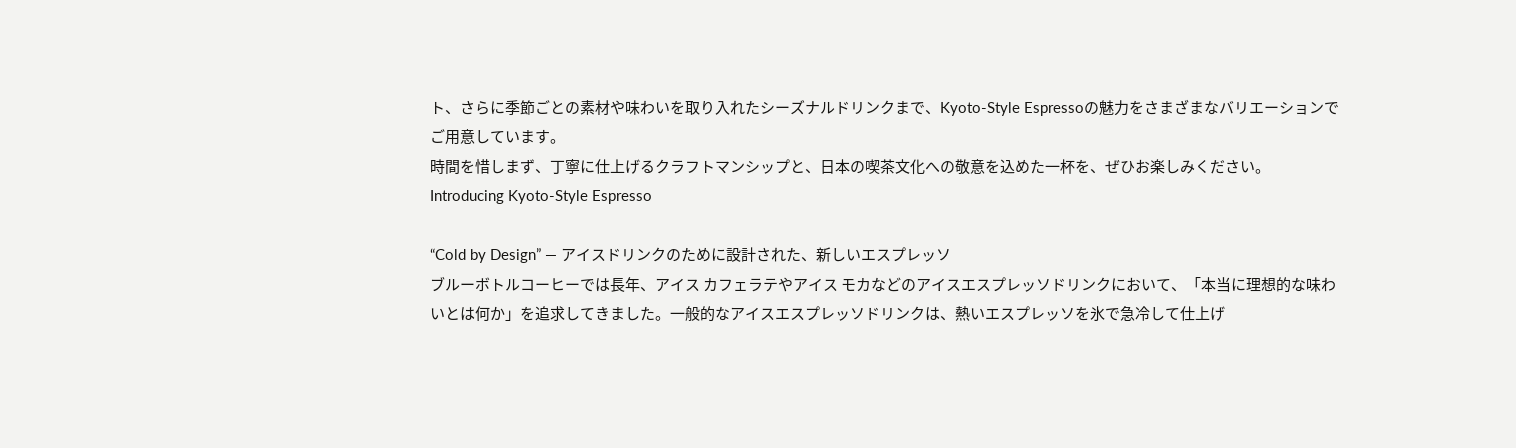ト、さらに季節ごとの素材や味わいを取り入れたシーズナルドリンクまで、Kyoto-Style Espressoの魅力をさまざまなバリエーションでご用意しています。
時間を惜しまず、丁寧に仕上げるクラフトマンシップと、日本の喫茶文化への敬意を込めた一杯を、ぜひお楽しみください。
Introducing Kyoto-Style Espresso

“Cold by Design” ― アイスドリンクのために設計された、新しいエスプレッソ
ブルーボトルコーヒーでは長年、アイス カフェラテやアイス モカなどのアイスエスプレッソドリンクにおいて、「本当に理想的な味わいとは何か」を追求してきました。一般的なアイスエスプレッソドリンクは、熱いエスプレッソを氷で急冷して仕上げ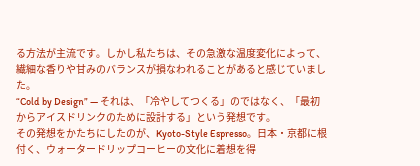る方法が主流です。しかし私たちは、その急激な温度変化によって、繊細な香りや甘みのバランスが損なわれることがあると感じていました。
“Cold by Design” ― それは、「冷やしてつくる」のではなく、「最初からアイスドリンクのために設計する」という発想です。
その発想をかたちにしたのが、Kyoto-Style Espresso。日本・京都に根付く、ウォータードリップコーヒーの文化に着想を得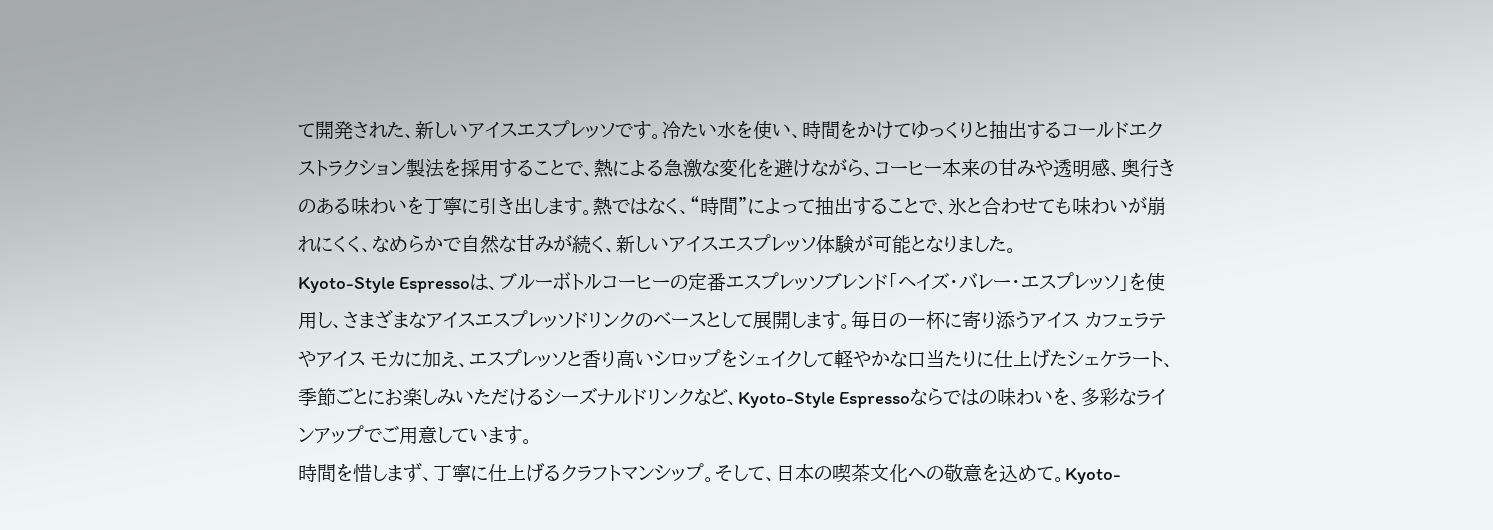て開発された、新しいアイスエスプレッソです。冷たい水を使い、時間をかけてゆっくりと抽出するコールドエクストラクション製法を採用することで、熱による急激な変化を避けながら、コーヒー本来の甘みや透明感、奥行きのある味わいを丁寧に引き出します。熱ではなく、“時間”によって抽出することで、氷と合わせても味わいが崩れにくく、なめらかで自然な甘みが続く、新しいアイスエスプレッソ体験が可能となりました。
Kyoto-Style Espressoは、ブルーボトルコーヒーの定番エスプレッソブレンド「ヘイズ・バレー・エスプレッソ」を使用し、さまざまなアイスエスプレッソドリンクのベースとして展開します。毎日の一杯に寄り添うアイス カフェラテやアイス モカに加え、エスプレッソと香り高いシロップをシェイクして軽やかな口当たりに仕上げたシェケラート、季節ごとにお楽しみいただけるシーズナルドリンクなど、Kyoto-Style Espressoならではの味わいを、多彩なラインアップでご用意しています。
時間を惜しまず、丁寧に仕上げるクラフトマンシップ。そして、日本の喫茶文化への敬意を込めて。Kyoto-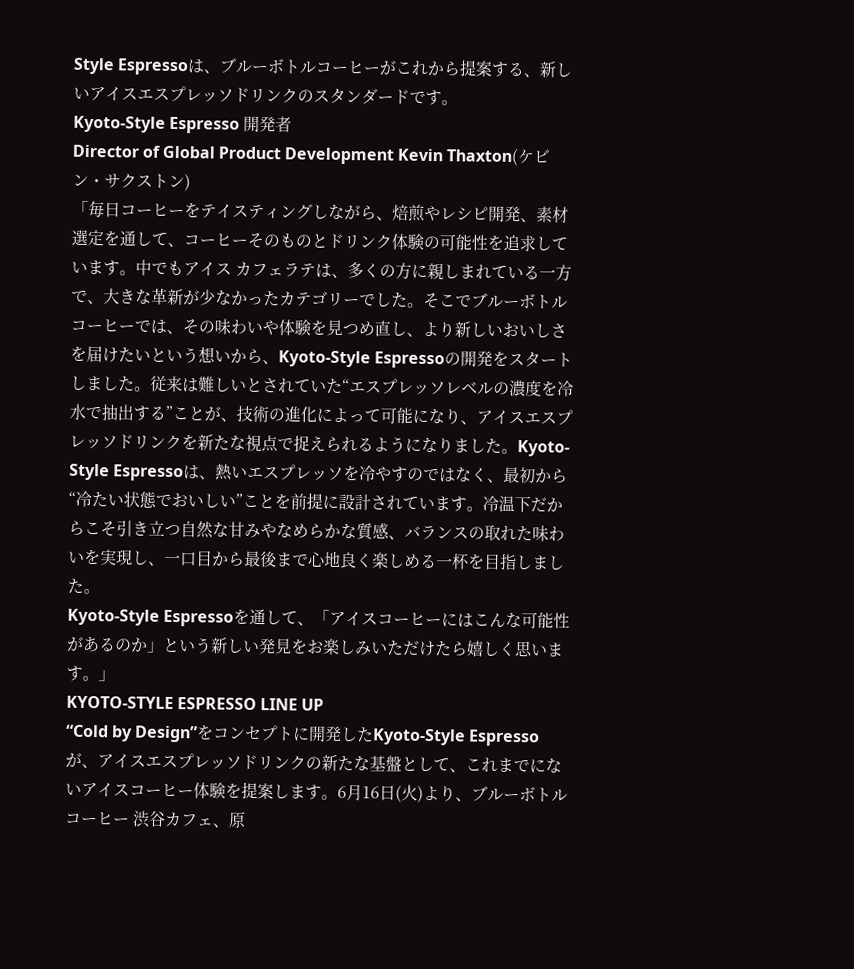Style Espressoは、ブルーボトルコーヒーがこれから提案する、新しいアイスエスプレッソドリンクのスタンダードです。
Kyoto-Style Espresso 開発者
Director of Global Product Development Kevin Thaxton(ケビン・サクストン)
「毎日コーヒーをテイスティングしながら、焙煎やレシピ開発、素材選定を通して、コーヒーそのものとドリンク体験の可能性を追求しています。中でもアイス カフェラテは、多くの方に親しまれている一方で、大きな革新が少なかったカテゴリーでした。そこでブルーボトルコーヒーでは、その味わいや体験を見つめ直し、より新しいおいしさを届けたいという想いから、Kyoto-Style Espressoの開発をスタートしました。従来は難しいとされていた“エスプレッソレベルの濃度を冷水で抽出する”ことが、技術の進化によって可能になり、アイスエスプレッソドリンクを新たな視点で捉えられるようになりました。Kyoto-Style Espressoは、熱いエスプレッソを冷やすのではなく、最初から“冷たい状態でおいしい”ことを前提に設計されています。冷温下だからこそ引き立つ自然な甘みやなめらかな質感、バランスの取れた味わいを実現し、一口目から最後まで心地良く楽しめる一杯を目指しました。
Kyoto-Style Espressoを通して、「アイスコーヒーにはこんな可能性があるのか」という新しい発見をお楽しみいただけたら嬉しく思います。」
KYOTO-STYLE ESPRESSO LINE UP
“Cold by Design”をコンセプトに開発したKyoto-Style Espressoが、アイスエスプレッソドリンクの新たな基盤として、これまでにないアイスコーヒー体験を提案します。6月16日(火)より、ブルーボトルコーヒー 渋谷カフェ、原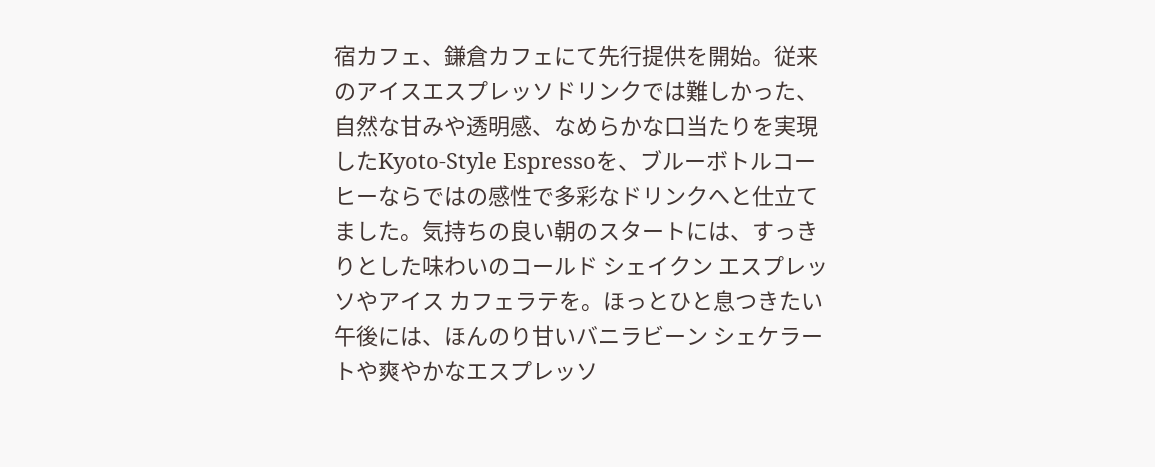宿カフェ、鎌倉カフェにて先行提供を開始。従来のアイスエスプレッソドリンクでは難しかった、自然な甘みや透明感、なめらかな口当たりを実現したKyoto-Style Espressoを、ブルーボトルコーヒーならではの感性で多彩なドリンクへと仕立てました。気持ちの良い朝のスタートには、すっきりとした味わいのコールド シェイクン エスプレッソやアイス カフェラテを。ほっとひと息つきたい午後には、ほんのり甘いバニラビーン シェケラートや爽やかなエスプレッソ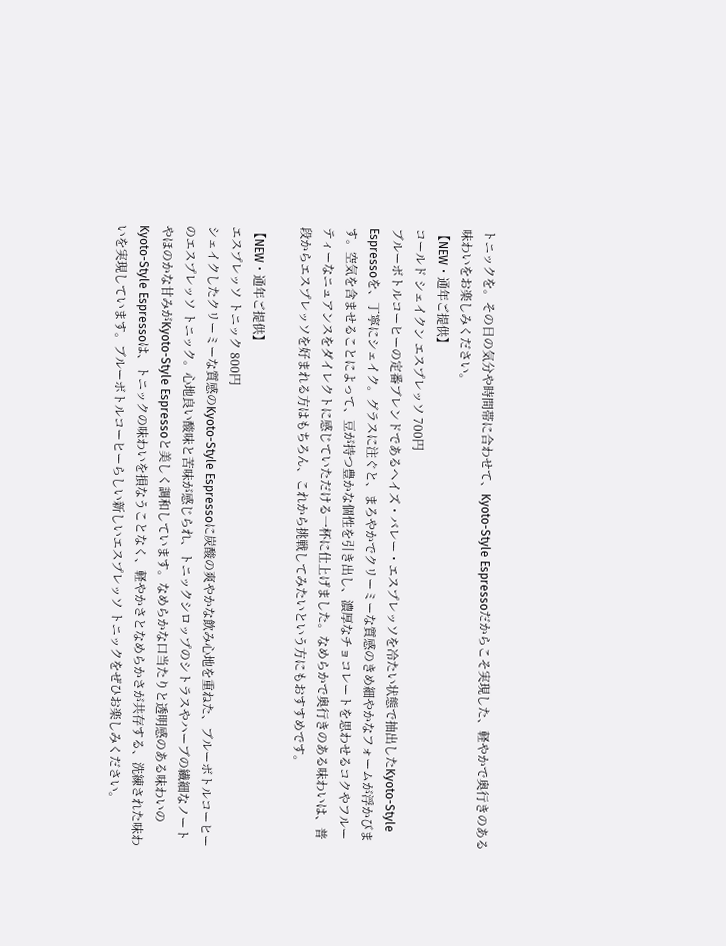トニックを。その日の気分や時間帯に合わせて、Kyoto-Style Espressoだからこそ実現した、軽やかで奥行きのある味わいをお楽しみください。
【NEW・通年ご提供】
コールド シェイクン エスプレッソ 700円
ブルーボトルコーヒーの定番ブレンドであるヘイズ・バレー・エスプレッソを冷たい状態で抽出したKyoto-Style Espressoを、丁寧にシェイク。グラスに注ぐと、まろやかでクリーミーな質感のきめ細やかなフォームが浮かびます。空気を含ませることによって、豆が持つ豊かな個性を引き出し、濃厚なチョコレートを思わせるコクやフルーティーなニュアンスをダイレクトに感じていただける一杯に仕上げました。なめらかで奥行きのある味わいは、普段からエスプレッソを好まれる方はもちろん、これから挑戦してみたいという方にもおすすめです。

【NEW・通年ご提供】
エスプレッソ トニック 800円
シェイクしたクリーミーな質感のKyoto-Style Espressoに炭酸の爽やかな飲み心地を重ねた、ブルーボトルコーヒーのエスプレッソ トニック。心地良い酸味と苦味が感じられ、トニックシロップのシトラスやハーブの繊細なノートやほのかな甘みがKyoto-Style Espressoと美しく調和しています。なめらかな口当たりと透明感のある味わいのKyoto-Style Espressoは、トニックの味わいを損なうことなく、軽やかさとなめらかさが共存する、洗練された味わいを実現しています。ブルーボトルコーヒーらしい新しいエスプレッソ トニックをぜひお楽しみください。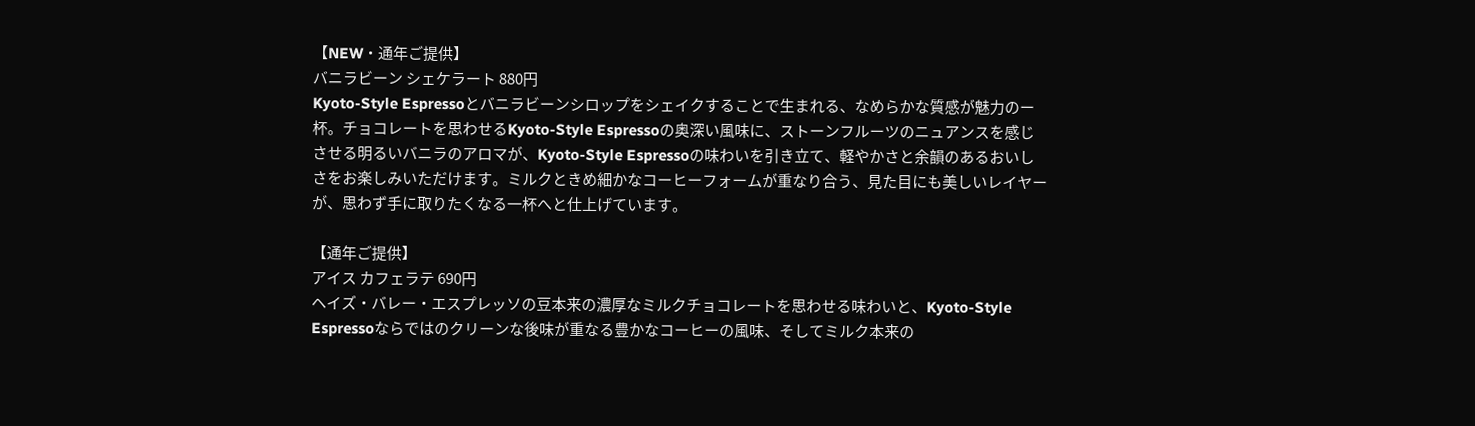【NEW・通年ご提供】
バニラビーン シェケラート 880円
Kyoto-Style Espressoとバニラビーンシロップをシェイクすることで生まれる、なめらかな質感が魅力のー杯。チョコレートを思わせるKyoto-Style Espressoの奥深い風味に、ストーンフルーツのニュアンスを感じさせる明るいバニラのアロマが、Kyoto-Style Espressoの味わいを引き立て、軽やかさと余韻のあるおいしさをお楽しみいただけます。ミルクときめ細かなコーヒーフォームが重なり合う、見た目にも美しいレイヤーが、思わず手に取りたくなる一杯へと仕上げています。

【通年ご提供】
アイス カフェラテ 690円
ヘイズ・バレー・エスプレッソの豆本来の濃厚なミルクチョコレートを思わせる味わいと、Kyoto-Style Espressoならではのクリーンな後味が重なる豊かなコーヒーの風味、そしてミルク本来の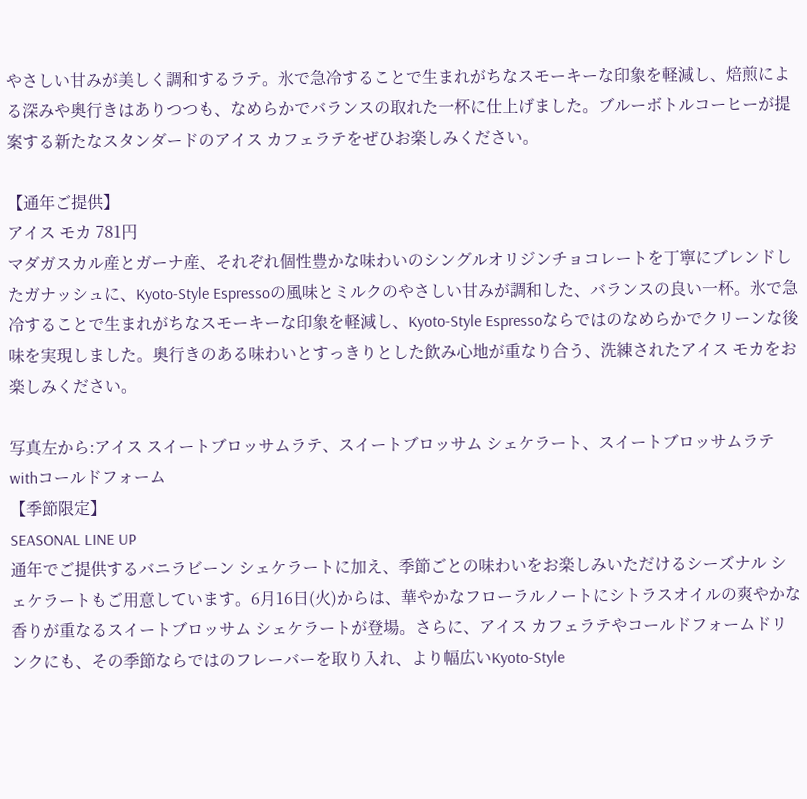やさしい甘みが美しく調和するラテ。氷で急冷することで生まれがちなスモーキーな印象を軽減し、焙煎による深みや奥行きはありつつも、なめらかでバランスの取れた一杯に仕上げました。ブルーボトルコーヒーが提案する新たなスタンダードのアイス カフェラテをぜひお楽しみください。

【通年ご提供】
アイス モカ 781円
マダガスカル産とガーナ産、それぞれ個性豊かな味わいのシングルオリジンチョコレートを丁寧にブレンドしたガナッシュに、Kyoto-Style Espressoの風味とミルクのやさしい甘みが調和した、バランスの良い一杯。氷で急冷することで生まれがちなスモーキーな印象を軽減し、Kyoto-Style Espressoならではのなめらかでクリーンな後味を実現しました。奥行きのある味わいとすっきりとした飲み心地が重なり合う、洗練されたアイス モカをお楽しみください。

写真左から:アイス スイートブロッサムラテ、スイートブロッサム シェケラート、スイートブロッサムラテwithコールドフォーム
【季節限定】
SEASONAL LINE UP
通年でご提供するバニラビーン シェケラートに加え、季節ごとの味わいをお楽しみいただけるシーズナル シェケラートもご用意しています。6月16日(火)からは、華やかなフローラルノートにシトラスオイルの爽やかな香りが重なるスイートブロッサム シェケラートが登場。さらに、アイス カフェラテやコールドフォームドリンクにも、その季節ならではのフレーバーを取り入れ、より幅広いKyoto-Style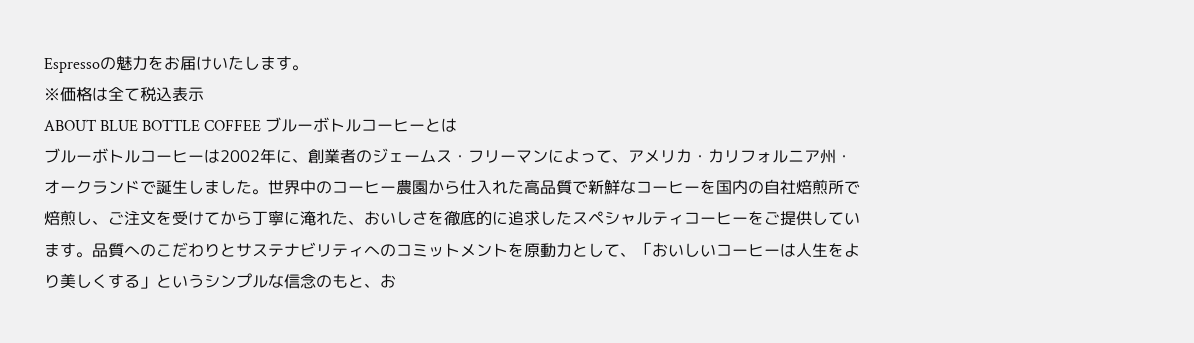Espressoの魅力をお届けいたします。
※価格は全て税込表示
ABOUT BLUE BOTTLE COFFEE ブルーボトルコーヒーとは
ブルーボトルコーヒーは2002年に、創業者のジェームス・フリーマンによって、アメリカ・カリフォルニア州・オークランドで誕生しました。世界中のコーヒー農園から仕入れた高品質で新鮮なコーヒーを国内の自社焙煎所で焙煎し、ご注文を受けてから丁寧に淹れた、おいしさを徹底的に追求したスペシャルティコーヒーをご提供しています。品質へのこだわりとサステナビリティへのコミットメントを原動力として、「おいしいコーヒーは人生をより美しくする」というシンプルな信念のもと、お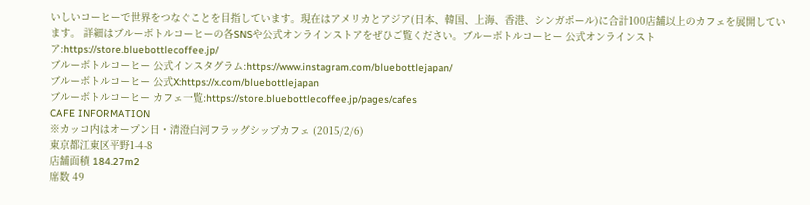いしいコーヒーで世界をつなぐことを目指しています。現在はアメリカとアジア(日本、韓国、上海、香港、シンガポール)に合計100店舗以上のカフェを展開しています。 詳細はブルーボトルコーヒーの各SNSや公式オンラインストアをぜひご覧ください。ブルーボトルコーヒー 公式オンラインストア:https://store.bluebottlecoffee.jp/
ブルーボトルコーヒー 公式インスタグラム:https://www.instagram.com/bluebottlejapan/
ブルーボトルコーヒー 公式X:https://x.com/bluebottlejapan
ブルーボトルコーヒー カフェ一覧:https://store.bluebottlecoffee.jp/pages/cafes
CAFE INFORMATION
※カッコ内はオープン日・清澄白河フラッグシップカフェ (2015/2/6)
東京都江東区平野1-4-8
店舗面積 184.27m2
席数 49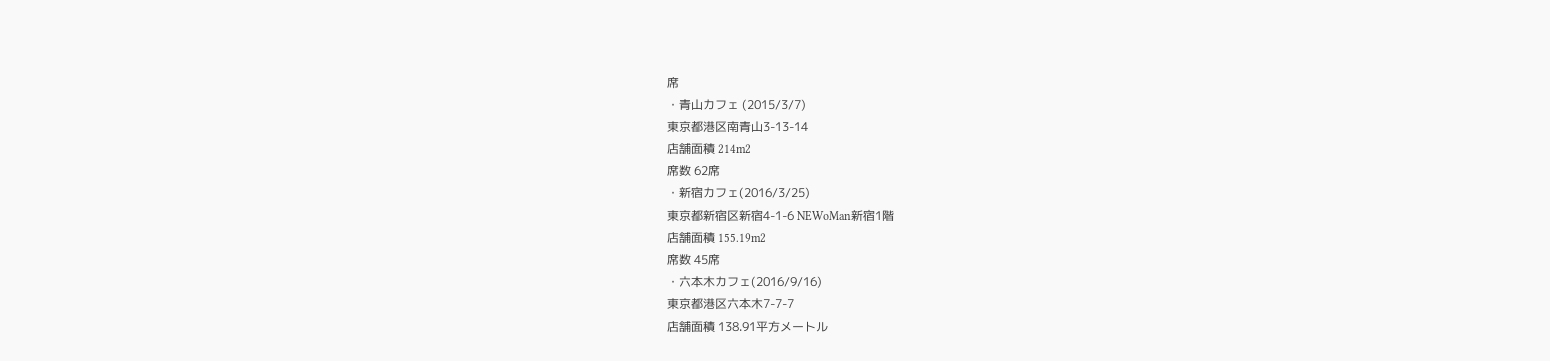席
・青山カフェ (2015/3/7)
東京都港区南青山3-13-14
店舗面積 214m2
席数 62席
・新宿カフェ(2016/3/25)
東京都新宿区新宿4-1-6 NEWoMan新宿1階
店舗面積 155.19m2
席数 45席
・六本木カフェ(2016/9/16)
東京都港区六本木7-7-7
店舗面積 138.91平方メートル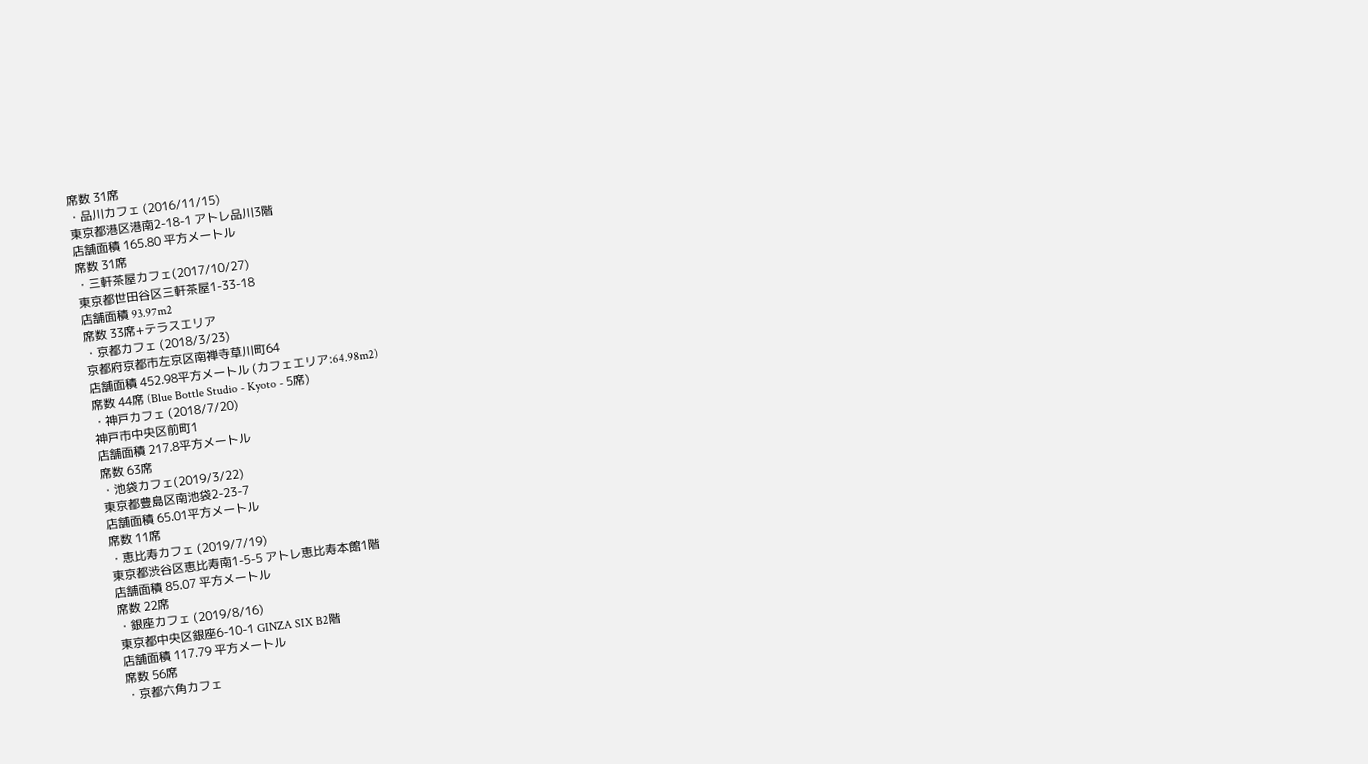席数 31席
・品川カフェ (2016/11/15)
東京都港区港南2-18-1 アトレ品川3階
店舗面積 165.80 平方メートル
席数 31席
・三軒茶屋カフェ(2017/10/27)
東京都世田谷区三軒茶屋1-33-18
店舗面積 93.97m2
席数 33席+テラスエリア
・京都カフェ (2018/3/23)
京都府京都市左京区南禅寺草川町64
店舗面積 452.98平方メートル (カフェエリア:64.98m2)
席数 44席 (Blue Bottle Studio - Kyoto - 5席)
・神戸カフェ (2018/7/20)
神戸市中央区前町1
店舗面積 217.8平方メートル
席数 63席
・池袋カフェ(2019/3/22)
東京都豊島区南池袋2-23-7
店舗面積 65.01平方メートル
席数 11席
・恵比寿カフェ (2019/7/19)
東京都渋谷区恵比寿南1-5-5 アトレ恵比寿本館1階
店舗面積 85.07 平方メートル
席数 22席
・銀座カフェ (2019/8/16)
東京都中央区銀座6-10-1 GINZA SIX B2階
店舗面積 117.79 平方メートル
席数 56席
・京都六角カフェ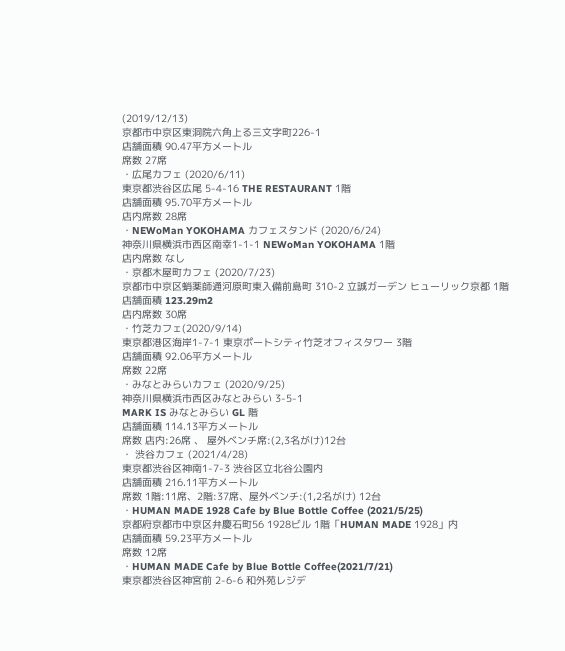(2019/12/13)
京都市中京区東洞院六角上る三文字町226-1
店舗面積 90.47平方メートル
席数 27席
・広尾カフェ (2020/6/11)
東京都渋谷区広尾 5-4-16 THE RESTAURANT 1階
店舗面積 95.70平方メートル
店内席数 28席
・NEWoMan YOKOHAMA カフェスタンド (2020/6/24)
神奈川県横浜市西区南幸1-1-1 NEWoMan YOKOHAMA 1階
店内席数 なし
・京都木屋町カフェ (2020/7/23)
京都市中京区蛸薬師通河原町東入備前島町 310-2 立誠ガーデン ヒューリック京都 1階
店舗面積 123.29m2
店内席数 30席
・竹芝カフェ(2020/9/14)
東京都港区海岸1-7-1 東京ポートシティ竹芝オフィスタワー 3階
店舗面積 92.06平方メートル
席数 22席
・みなとみらいカフェ (2020/9/25)
神奈川県横浜市西区みなとみらい 3-5-1
MARK IS みなとみらい GL 階
店舗面積 114.13平方メートル
席数 店内:26席 、 屋外ベンチ席:(2,3名がけ)12台
・ 渋谷カフェ (2021/4/28)
東京都渋谷区神南1-7-3 渋谷区立北谷公園内
店舗面積 216.11平方メートル
席数 1階:11席、2階:37席、屋外ベンチ:(1,2名がけ) 12台
・HUMAN MADE 1928 Cafe by Blue Bottle Coffee (2021/5/25)
京都府京都市中京区弁慶石町56 1928ビル 1階「HUMAN MADE 1928」内
店舗面積 59.23平方メートル
席数 12席
・HUMAN MADE Cafe by Blue Bottle Coffee(2021/7/21)
東京都渋谷区神宮前 2-6-6 和外苑レジデ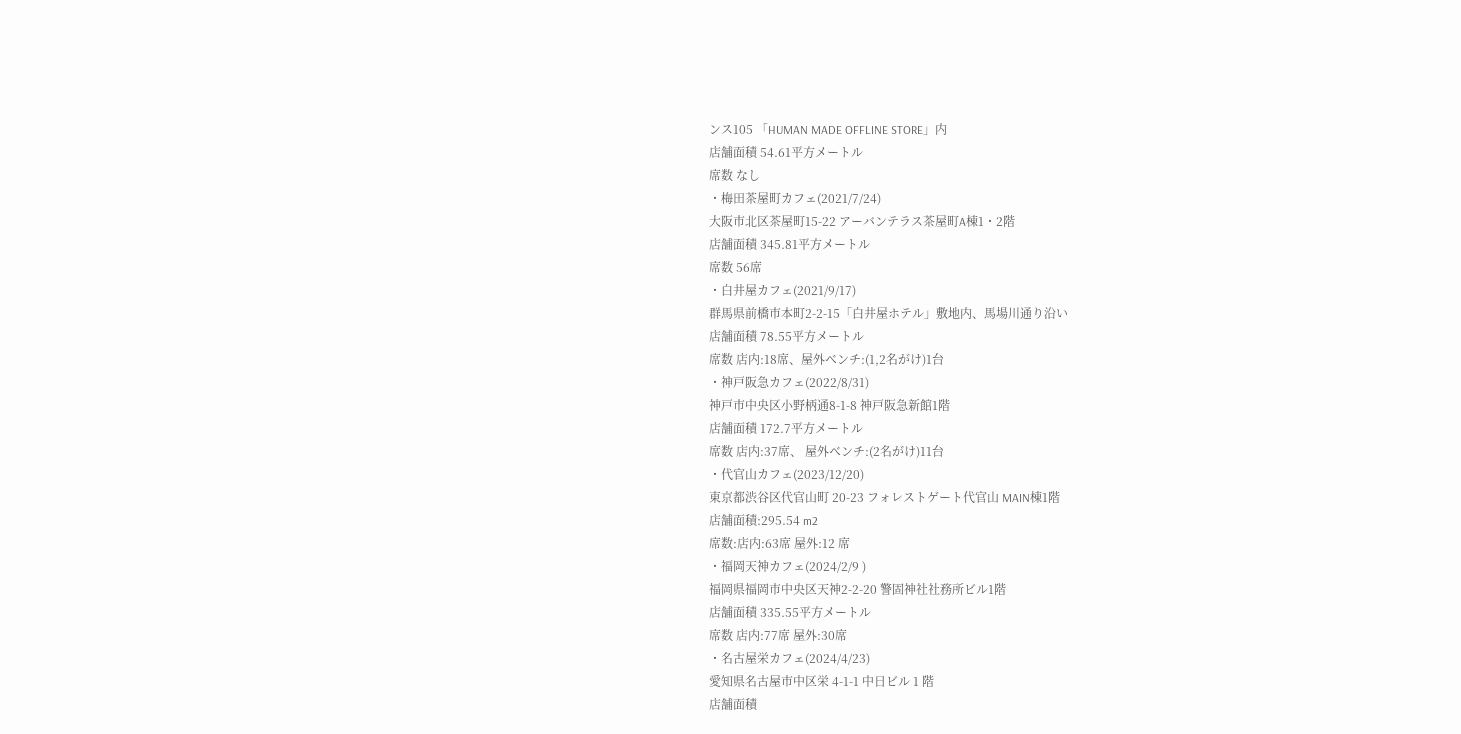ンス105 「HUMAN MADE OFFLINE STORE」内
店舗面積 54.61平方メートル
席数 なし
・梅田茶屋町カフェ(2021/7/24)
大阪市北区茶屋町15-22 アーバンテラス茶屋町A棟1・2階
店舗面積 345.81平方メートル
席数 56席
・白井屋カフェ(2021/9/17)
群馬県前橋市本町2-2-15「白井屋ホテル」敷地内、馬場川通り沿い
店舗面積 78.55平方メートル
席数 店内:18席、屋外ベンチ:(1,2名がけ)1台
・神戸阪急カフェ(2022/8/31)
神戸市中央区小野柄通8-1-8 神戸阪急新館1階
店舗面積 172.7平方メートル
席数 店内:37席、 屋外ベンチ:(2名がけ)11台
・代官山カフェ(2023/12/20)
東京都渋谷区代官山町 20-23 フォレストゲート代官山 MAIN棟1階
店舗面積:295.54 m2
席数:店内:63席 屋外:12 席
・福岡天神カフェ(2024/2/9 )
福岡県福岡市中央区天神2-2-20 警固神社社務所ビル1階
店舗面積 335.55平方メートル
席数 店内:77席 屋外:30席
・名古屋栄カフェ(2024/4/23)
愛知県名古屋市中区栄 4-1-1 中日ビル 1 階
店舗面積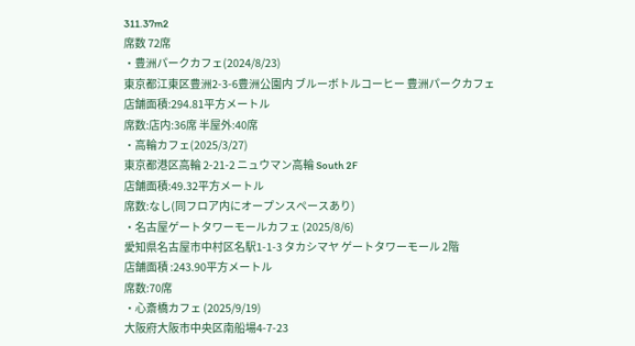311.37m2
席数 72席
・豊洲パークカフェ(2024/8/23)
東京都江東区豊洲2-3-6豊洲公園内 ブルーボトルコーヒー 豊洲パークカフェ
店舗面積:294.81平方メートル
席数:店内:36席 半屋外:40席
・高輪カフェ(2025/3/27)
東京都港区高輪 2-21-2 ニュウマン高輪 South 2F
店舗面積:49.32平方メートル
席数:なし(同フロア内にオープンスペースあり)
・名古屋ゲートタワーモールカフェ (2025/8/6)
愛知県名古屋市中村区名駅1-1-3 タカシマヤ ゲートタワーモール 2階
店舗面積 :243.90平方メートル
席数:70席
・心斎橋カフェ (2025/9/19)
大阪府大阪市中央区南船場4-7-23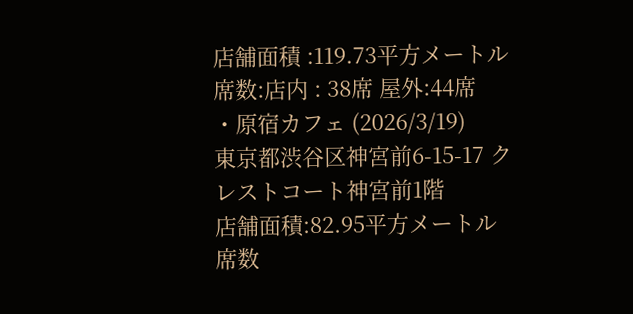店舗面積 :119.73平方メートル
席数:店内 : 38席 屋外:44席
・原宿カフェ (2026/3/19)
東京都渋谷区神宮前6-15-17 クレストコート神宮前1階
店舗面積:82.95平方メートル
席数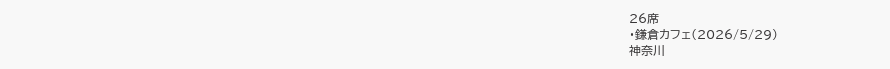26席
・鎌倉カフェ(2026/5/29)
神奈川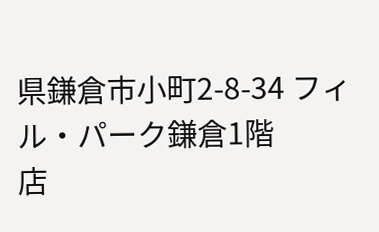県鎌倉市小町2-8-34 フィル・パーク鎌倉1階
店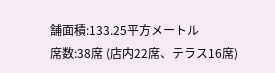舗面積:133.25平方メートル
席数:38席 (店内22席、テラス16席)